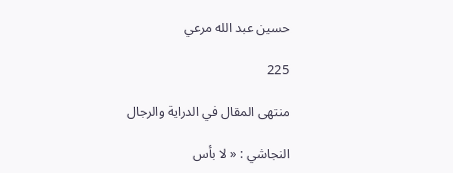حسين عبد الله مرعي

225

منتهى المقال في الدراية والرجال

النجاشي : « لا بأس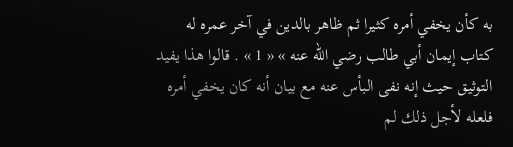به كأن يخفي أمره كثيرا ثم ظاهر بالدين في آخر عمره له كتاب إيمان أبي طالب رضي الله عنه » « 1 » . قالوا هذا يفيد التوثيق حيث إنه نفى البأس عنه مع بيان أنه كان يخفي أمره فلعله لأجل ذلك لم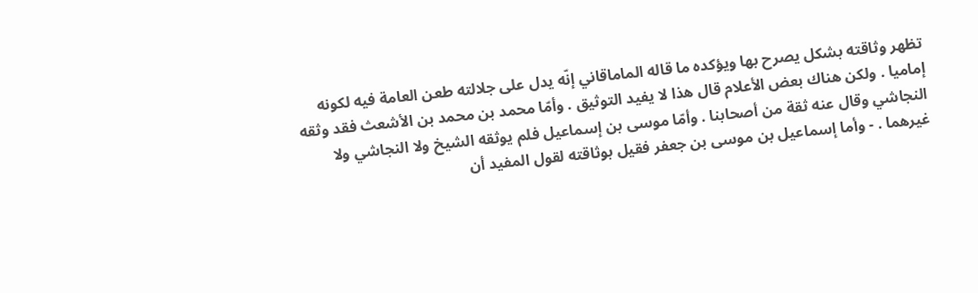تظهر وثاقته بشكل يصرح بها ويؤكده ما قاله الماماقاني إنّه يدل على جلالته طعن العامة فيه لكونه إماميا . ولكن هناك بعض الأعلام قال هذا لا يفيد التوثيق . وأمّا محمد بن محمد بن الأشعث فقد وثقه النجاشي وقال عنه ثقة من أصحابنا . وأمّا موسى بن إسماعيل فلم يوثقه الشيخ ولا النجاشي ولا غيرهما . - وأما إسماعيل بن موسى بن جعفر فقيل بوثاقته لقول المفيد أن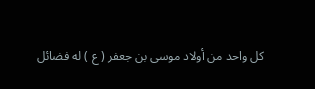كل واحد من أولاد موسى بن جعفر ( ع ) له فضائل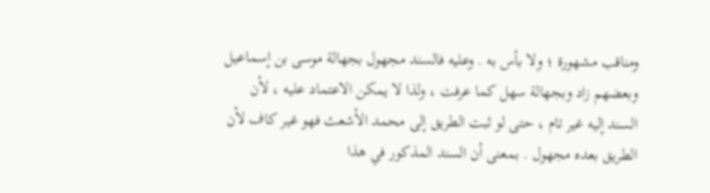ومناقب مشهورة ؛ ولا بأس به . وعليه فالسند مجهول بجهالة موسى بن إسماعيل وبعضهم زاد وبجهالة سهل كما عرفت ، ولذا لا يمكن الاعتماد عليه ، لأن السند إليه غير تام ، حتى لو ثبت الطريق إلى محمد الأشعث فهو غير كاف لأن الطريق بعده مجهول . بمعنى أن السند المذكور في هذا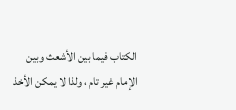الكتاب فيما بين الأشعث وبين الإمام غير تام ، ولذا لا يمكن الأخذ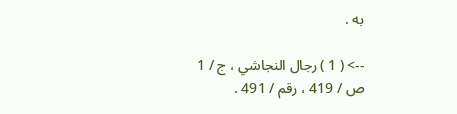به .

--> ( 1 ) رجال النجاشي ، ج / 1 ص / 419 ، رقم / 491 .